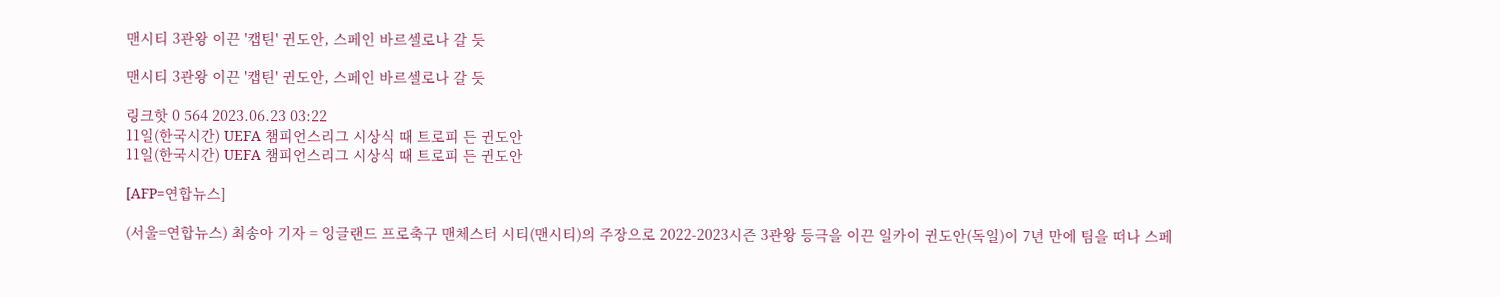맨시티 3관왕 이끈 '캡틴' 귄도안, 스페인 바르셀로나 갈 듯

맨시티 3관왕 이끈 '캡틴' 귄도안, 스페인 바르셀로나 갈 듯

링크핫 0 564 2023.06.23 03:22
11일(한국시간) UEFA 챔피언스리그 시상식 때 트로피 든 귄도안
11일(한국시간) UEFA 챔피언스리그 시상식 때 트로피 든 귄도안

[AFP=연합뉴스]

(서울=연합뉴스) 최송아 기자 = 잉글랜드 프로축구 맨체스터 시티(맨시티)의 주장으로 2022-2023시즌 3관왕 등극을 이끈 일카이 귄도안(독일)이 7년 만에 팀을 떠나 스페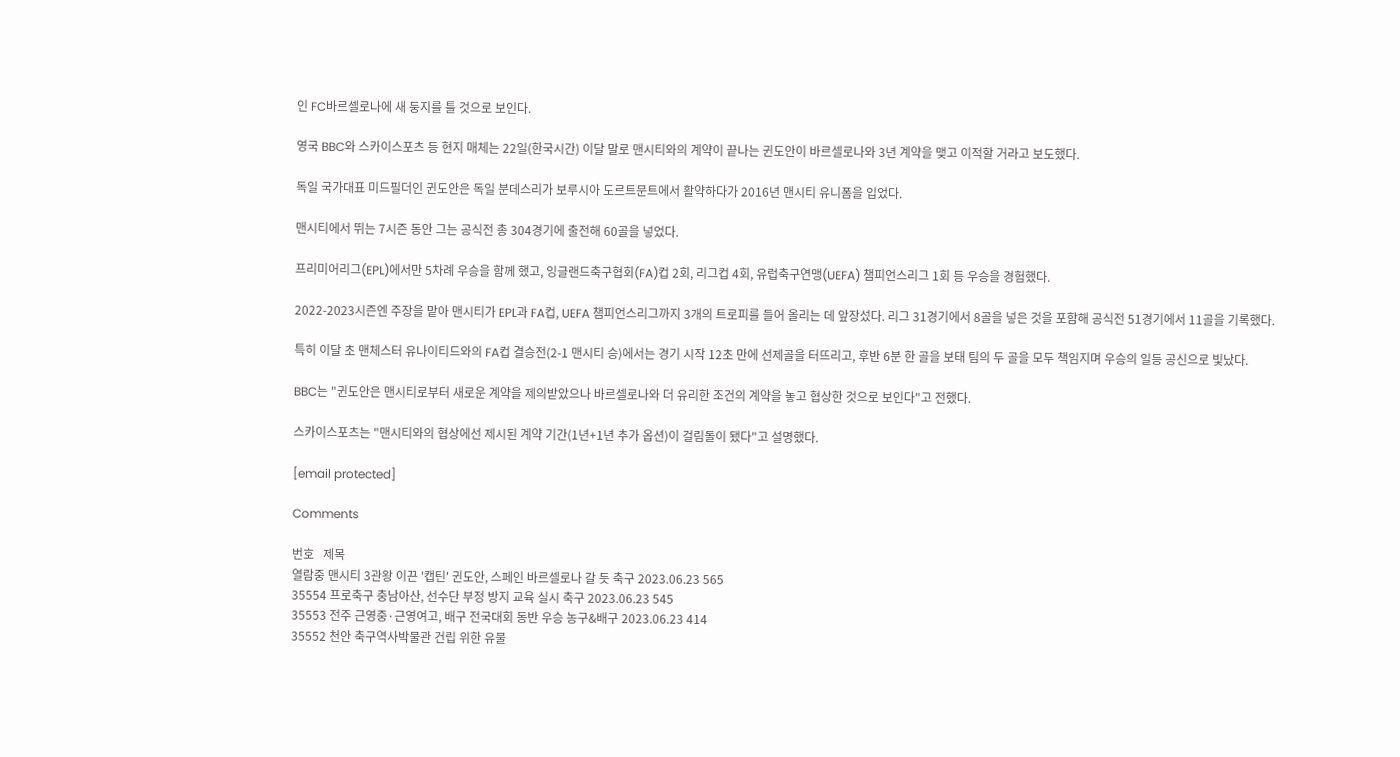인 FC바르셀로나에 새 둥지를 틀 것으로 보인다.

영국 BBC와 스카이스포츠 등 현지 매체는 22일(한국시간) 이달 말로 맨시티와의 계약이 끝나는 귄도안이 바르셀로나와 3년 계약을 맺고 이적할 거라고 보도했다.

독일 국가대표 미드필더인 귄도안은 독일 분데스리가 보루시아 도르트문트에서 활약하다가 2016년 맨시티 유니폼을 입었다.

맨시티에서 뛰는 7시즌 동안 그는 공식전 총 304경기에 출전해 60골을 넣었다.

프리미어리그(EPL)에서만 5차례 우승을 함께 했고, 잉글랜드축구협회(FA)컵 2회, 리그컵 4회, 유럽축구연맹(UEFA) 챔피언스리그 1회 등 우승을 경험했다.

2022-2023시즌엔 주장을 맡아 맨시티가 EPL과 FA컵, UEFA 챔피언스리그까지 3개의 트로피를 들어 올리는 데 앞장섰다. 리그 31경기에서 8골을 넣은 것을 포함해 공식전 51경기에서 11골을 기록했다.

특히 이달 초 맨체스터 유나이티드와의 FA컵 결승전(2-1 맨시티 승)에서는 경기 시작 12초 만에 선제골을 터뜨리고, 후반 6분 한 골을 보태 팀의 두 골을 모두 책임지며 우승의 일등 공신으로 빛났다.

BBC는 "귄도안은 맨시티로부터 새로운 계약을 제의받았으나 바르셀로나와 더 유리한 조건의 계약을 놓고 협상한 것으로 보인다"고 전했다.

스카이스포츠는 "맨시티와의 협상에선 제시된 계약 기간(1년+1년 추가 옵션)이 걸림돌이 됐다"고 설명했다.

[email protected]

Comments

번호   제목
열람중 맨시티 3관왕 이끈 '캡틴' 귄도안, 스페인 바르셀로나 갈 듯 축구 2023.06.23 565
35554 프로축구 충남아산, 선수단 부정 방지 교육 실시 축구 2023.06.23 545
35553 전주 근영중·근영여고, 배구 전국대회 동반 우승 농구&배구 2023.06.23 414
35552 천안 축구역사박물관 건립 위한 유물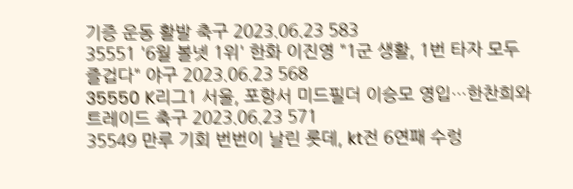기증 운동 활발 축구 2023.06.23 583
35551 '6월 볼넷 1위' 한화 이진영 "1군 생활, 1번 타자 모두 즐겁다" 야구 2023.06.23 568
35550 K리그1 서울, 포항서 미드필더 이승모 영입…한찬희와 트레이드 축구 2023.06.23 571
35549 만루 기회 번번이 날린 롯데, kt전 6연패 수렁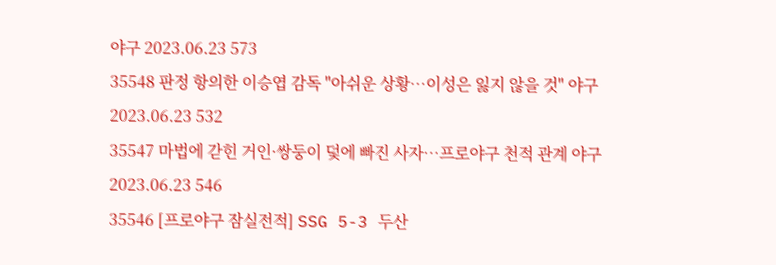야구 2023.06.23 573
35548 판정 항의한 이승엽 감독 "아쉬운 상황…이성은 잃지 않을 것" 야구 2023.06.23 532
35547 마법에 갇힌 거인·쌍둥이 덫에 빠진 사자…프로야구 천적 관계 야구 2023.06.23 546
35546 [프로야구 잠실전적] SSG 5-3 두산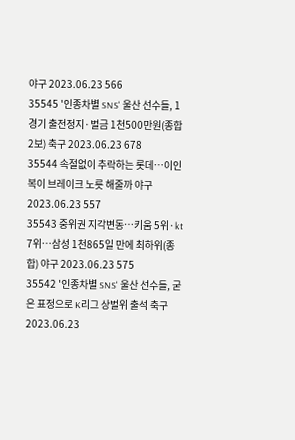야구 2023.06.23 566
35545 '인종차별 SNS' 울산 선수들, 1경기 출전정지·벌금 1천500만원(종합2보) 축구 2023.06.23 678
35544 속절없이 추락하는 롯데…이인복이 브레이크 노릇 해줄까 야구 2023.06.23 557
35543 중위권 지각변동…키움 5위·kt 7위…삼성 1천865일 만에 최하위(종합) 야구 2023.06.23 575
35542 '인종차별 SNS' 울산 선수들, 굳은 표정으로 K리그 상벌위 출석 축구 2023.06.23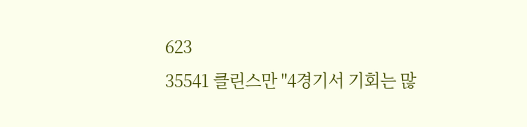623
35541 클린스만 "4경기서 기회는 많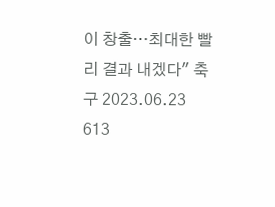이 창출…최대한 빨리 결과 내겠다" 축구 2023.06.23 613